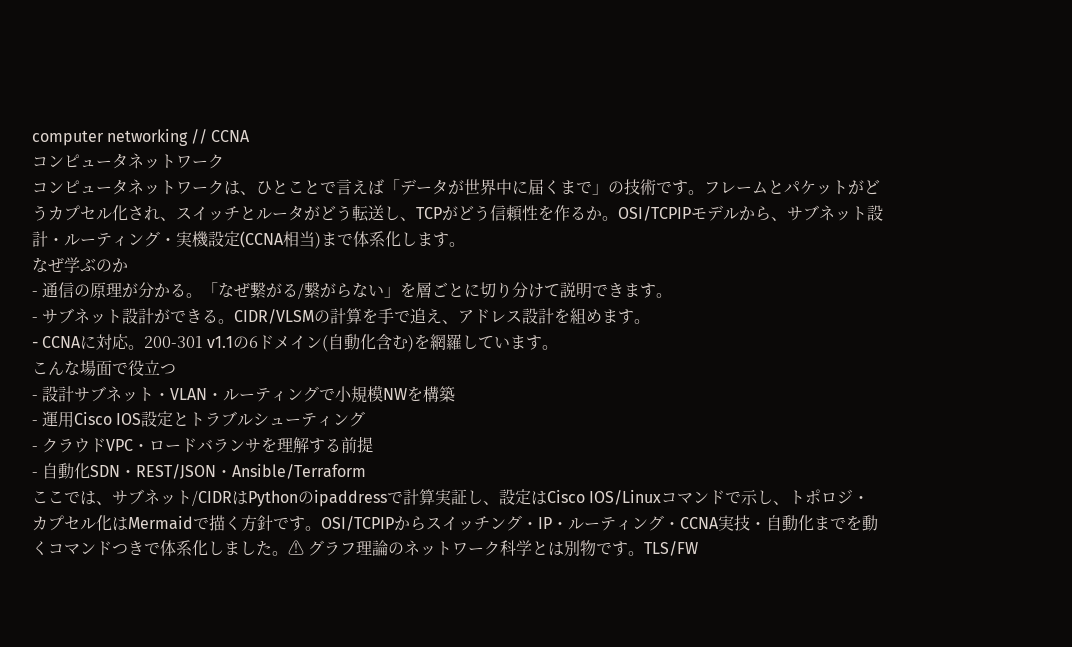computer networking // CCNA
コンピュータネットワーク
コンピュータネットワークは、ひとことで言えば「データが世界中に届くまで」の技術です。フレームとパケットがどうカプセル化され、スイッチとルータがどう転送し、TCPがどう信頼性を作るか。OSI/TCPIPモデルから、サブネット設計・ルーティング・実機設定(CCNA相当)まで体系化します。
なぜ学ぶのか
- 通信の原理が分かる。「なぜ繋がる/繋がらない」を層ごとに切り分けて説明できます。
- サブネット設計ができる。CIDR/VLSMの計算を手で追え、アドレス設計を組めます。
- CCNAに対応。200-301 v1.1の6ドメイン(自動化含む)を網羅しています。
こんな場面で役立つ
- 設計サブネット・VLAN・ルーティングで小規模NWを構築
- 運用Cisco IOS設定とトラブルシューティング
- クラウドVPC・ロードバランサを理解する前提
- 自動化SDN・REST/JSON・Ansible/Terraform
ここでは、サブネット/CIDRはPythonのipaddressで計算実証し、設定はCisco IOS/Linuxコマンドで示し、トポロジ・カプセル化はMermaidで描く方針です。OSI/TCPIPからスイッチング・IP・ルーティング・CCNA実技・自動化までを動くコマンドつきで体系化しました。⚠ グラフ理論のネットワーク科学とは別物です。TLS/FW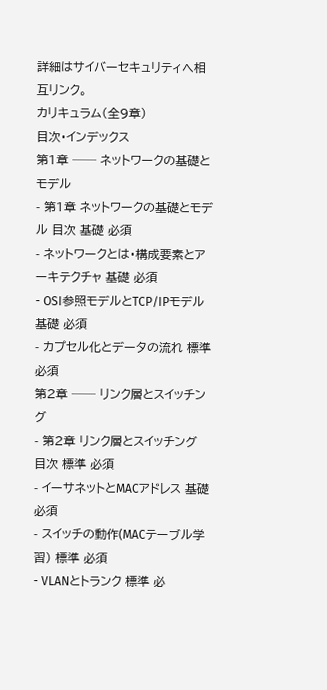詳細はサイバーセキュリティへ相互リンク。
カリキュラム(全9章)
目次・インデックス
第1章 ── ネットワークの基礎とモデル
- 第1章 ネットワークの基礎とモデル 目次 基礎 必須
- ネットワークとは・構成要素とアーキテクチャ 基礎 必須
- OSI参照モデルとTCP/IPモデル 基礎 必須
- カプセル化とデータの流れ 標準 必須
第2章 ── リンク層とスイッチング
- 第2章 リンク層とスイッチング 目次 標準 必須
- イーサネットとMACアドレス 基礎 必須
- スイッチの動作(MACテーブル学習) 標準 必須
- VLANとトランク 標準 必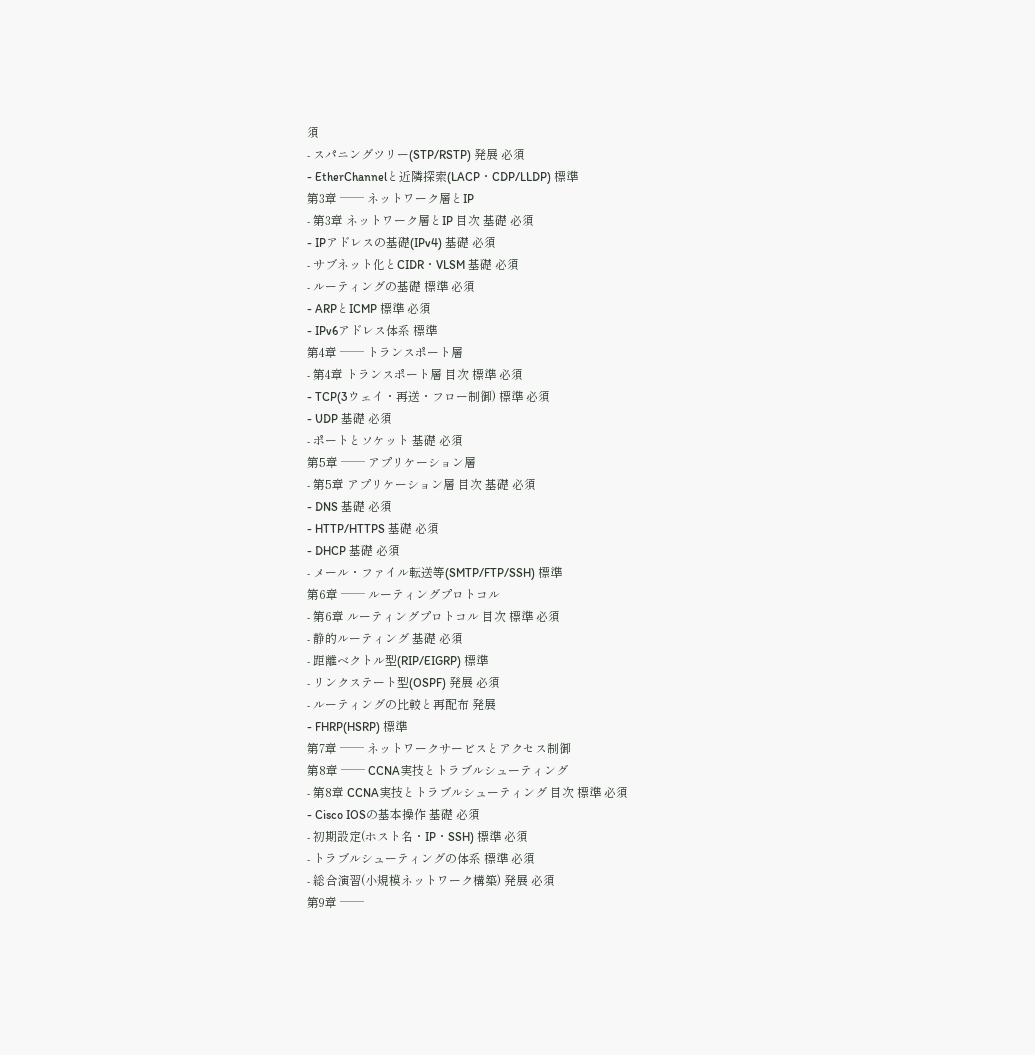須
- スパニングツリー(STP/RSTP) 発展 必須
- EtherChannelと近隣探索(LACP・CDP/LLDP) 標準
第3章 ── ネットワーク層とIP
- 第3章 ネットワーク層とIP 目次 基礎 必須
- IPアドレスの基礎(IPv4) 基礎 必須
- サブネット化とCIDR・VLSM 基礎 必須
- ルーティングの基礎 標準 必須
- ARPとICMP 標準 必須
- IPv6アドレス体系 標準
第4章 ── トランスポート層
- 第4章 トランスポート層 目次 標準 必須
- TCP(3ウェイ・再送・フロー制御) 標準 必須
- UDP 基礎 必須
- ポートとソケット 基礎 必須
第5章 ── アプリケーション層
- 第5章 アプリケーション層 目次 基礎 必須
- DNS 基礎 必須
- HTTP/HTTPS 基礎 必須
- DHCP 基礎 必須
- メール・ファイル転送等(SMTP/FTP/SSH) 標準
第6章 ── ルーティングプロトコル
- 第6章 ルーティングプロトコル 目次 標準 必須
- 静的ルーティング 基礎 必須
- 距離ベクトル型(RIP/EIGRP) 標準
- リンクステート型(OSPF) 発展 必須
- ルーティングの比較と再配布 発展
- FHRP(HSRP) 標準
第7章 ── ネットワークサービスとアクセス制御
第8章 ── CCNA実技とトラブルシューティング
- 第8章 CCNA実技とトラブルシューティング 目次 標準 必須
- Cisco IOSの基本操作 基礎 必須
- 初期設定(ホスト名・IP・SSH) 標準 必須
- トラブルシューティングの体系 標準 必須
- 総合演習(小規模ネットワーク構築) 発展 必須
第9章 ──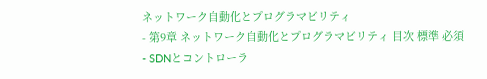ネットワーク自動化とプログラマビリティ
- 第9章 ネットワーク自動化とプログラマビリティ 目次 標準 必須
- SDNとコントローラ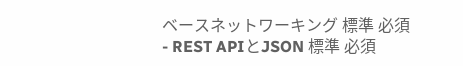ベースネットワーキング 標準 必須
- REST APIとJSON 標準 必須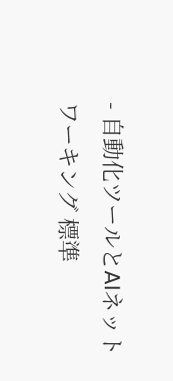- 自動化ツールとAIネットワーキング 標準